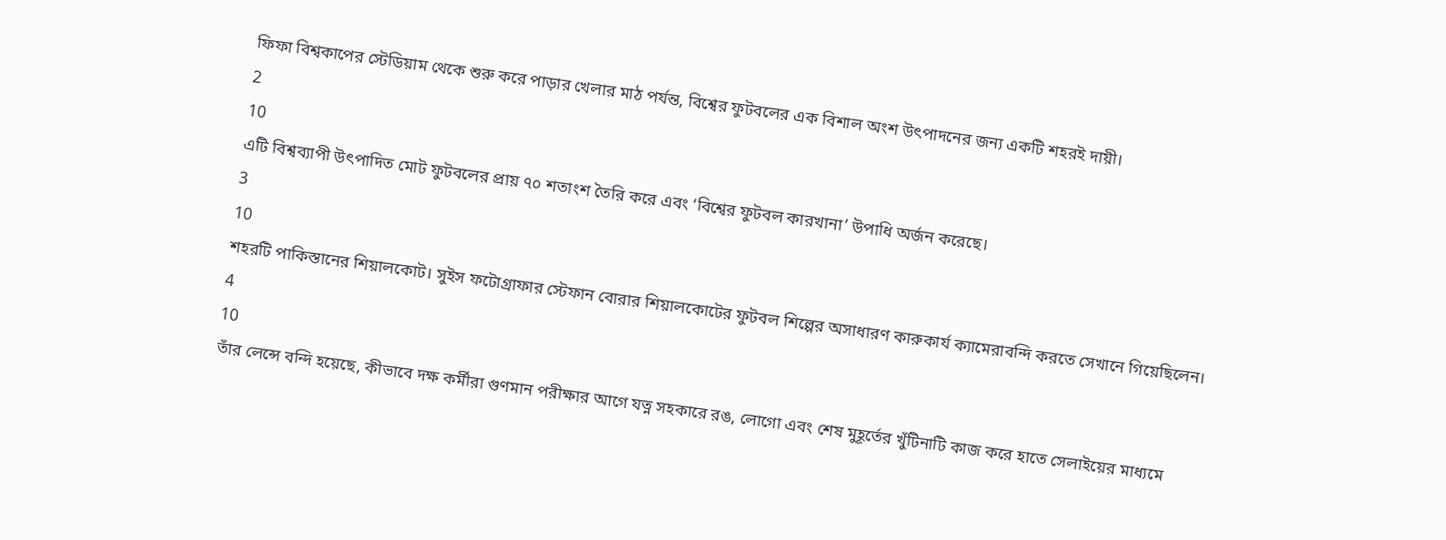ফিফা বিশ্বকাপের স্টেডিয়াম থেকে শুরু করে পাড়ার খেলার মাঠ পর্যন্ত, বিশ্বের ফুটবলের এক বিশাল অংশ উৎপাদনের জন্য একটি শহরই দায়ী।
2
10
এটি বিশ্বব্যাপী উৎপাদিত মোট ফুটবলের প্রায় ৭০ শতাংশ তৈরি করে এবং ‘বিশ্বের ফুটবল কারখানা’ উপাধি অর্জন করেছে।
3
10
শহরটি পাকিস্তানের শিয়ালকোট। সুইস ফটোগ্রাফার স্টেফান বোরার শিয়ালকোটের ফুটবল শিল্পের অসাধারণ কারুকার্য ক্যামেরাবন্দি করতে সেখানে গিয়েছিলেন।
4
10
তাঁর লেন্সে বন্দি হয়েছে, কীভাবে দক্ষ কর্মীরা গুণমান পরীক্ষার আগে যত্ন সহকারে রঙ, লোগো এবং শেষ মুহূর্তের খুঁটিনাটি কাজ করে হাতে সেলাইয়ের মাধ্যমে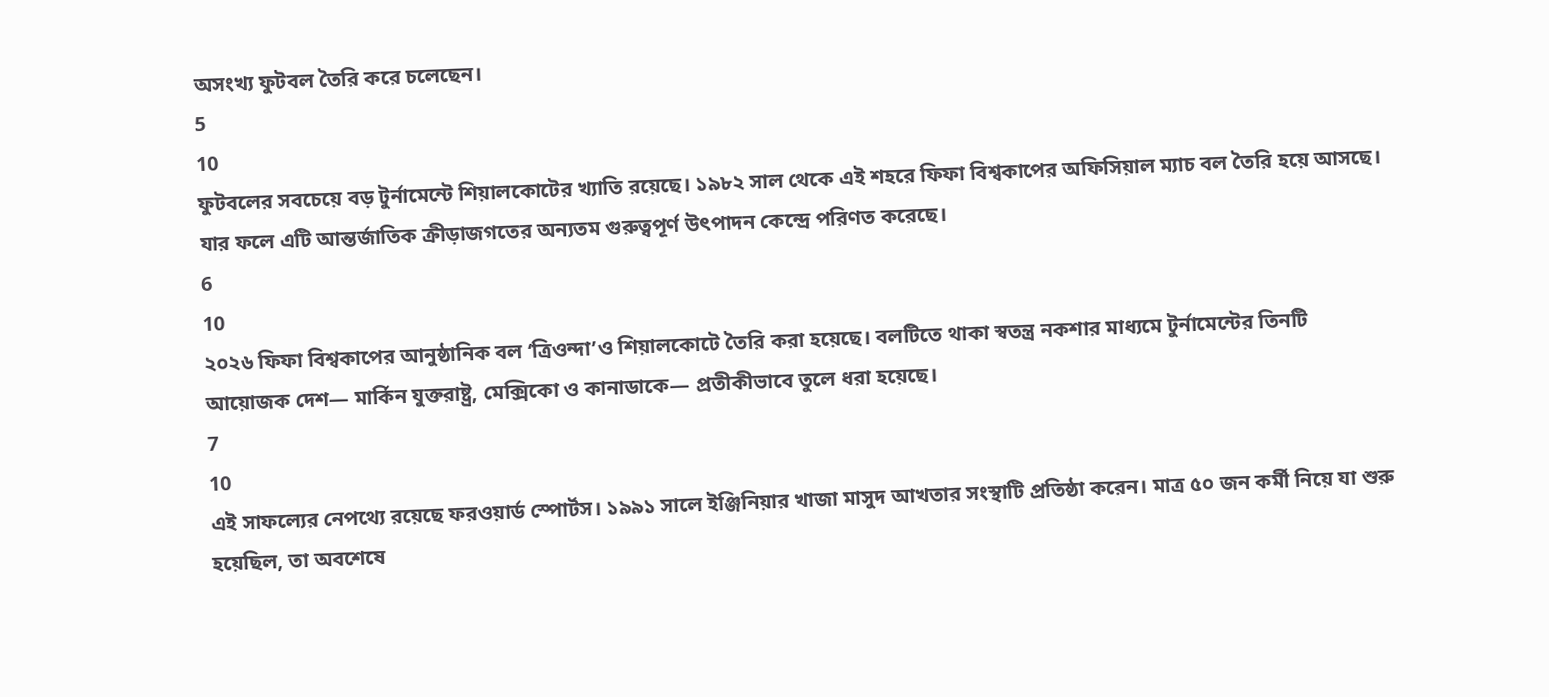অসংখ্য ফুটবল তৈরি করে চলেছেন।
5
10
ফুটবলের সবচেয়ে বড় টুর্নামেন্টে শিয়ালকোটের খ্যাতি রয়েছে। ১৯৮২ সাল থেকে এই শহরে ফিফা বিশ্বকাপের অফিসিয়াল ম্যাচ বল তৈরি হয়ে আসছে। যার ফলে এটি আন্তর্জাতিক ক্রীড়াজগতের অন্যতম গুরুত্বপূর্ণ উৎপাদন কেন্দ্রে পরিণত করেছে।
6
10
২০২৬ ফিফা বিশ্বকাপের আনুষ্ঠানিক বল ‘ত্রিওন্দা’ও শিয়ালকোটে তৈরি করা হয়েছে। বলটিতে থাকা স্বতন্ত্র নকশার মাধ্যমে টুর্নামেন্টের তিনটি আয়োজক দেশ— মার্কিন যুক্তরাষ্ট্র, মেক্সিকো ও কানাডাকে— প্রতীকীভাবে তুলে ধরা হয়েছে।
7
10
এই সাফল্যের নেপথ্যে রয়েছে ফরওয়ার্ড স্পোর্টস। ১৯৯১ সালে ইঞ্জিনিয়ার খাজা মাসুদ আখতার সংস্থাটি প্রতিষ্ঠা করেন। মাত্র ৫০ জন কর্মী নিয়ে যা শুরু হয়েছিল, তা অবশেষে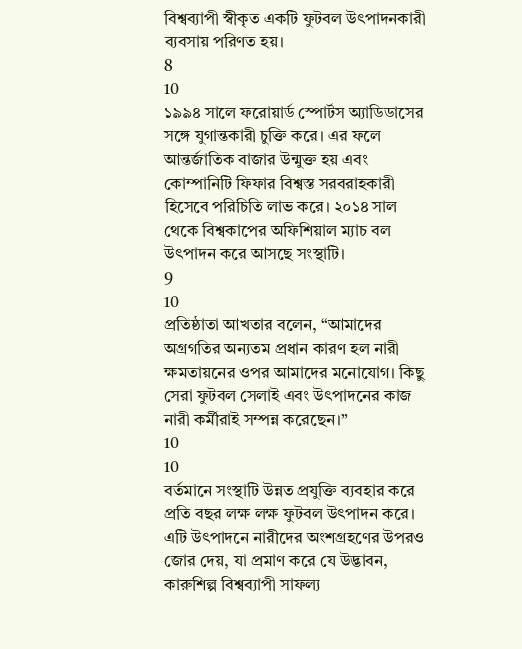বিশ্বব্যাপী স্বীকৃত একটি ফুটবল উৎপাদনকারী ব্যবসায় পরিণত হয়।
8
10
১৯৯৪ সালে ফরোয়ার্ড স্পোর্টস অ্যাডিডাসের সঙ্গে যুগান্তকারী চুক্তি করে। এর ফলে আন্তর্জাতিক বাজার উন্মুক্ত হয় এবং কোম্পানিটি ফিফার বিশ্বস্ত সরবরাহকারী হিসেবে পরিচিতি লাভ করে। ২০১৪ সাল থেকে বিশ্বকাপের অফিশিয়াল ম্যাচ বল উৎপাদন করে আসছে সংস্থাটি।
9
10
প্রতিষ্ঠাতা আখতার বলেন, “আমাদের অগ্রগতির অন্যতম প্রধান কারণ হল নারী ক্ষমতায়নের ওপর আমাদের মনোযোগ। কিছু সেরা ফুটবল সেলাই এবং উৎপাদনের কাজ নারী কর্মীরাই সম্পন্ন করেছেন।”
10
10
বর্তমানে সংস্থাটি উন্নত প্রযুক্তি ব্যবহার করে প্রতি বছর লক্ষ লক্ষ ফুটবল উৎপাদন করে। এটি উৎপাদনে নারীদের অংশগ্রহণের উপরও জোর দেয়, যা প্রমাণ করে যে উদ্ভাবন, কারুশিল্প বিশ্বব্যাপী সাফল্য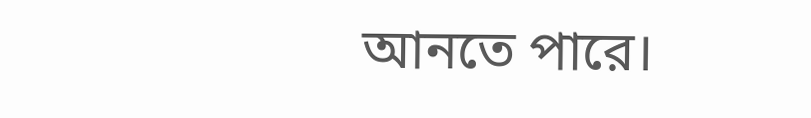আনতে পারে।